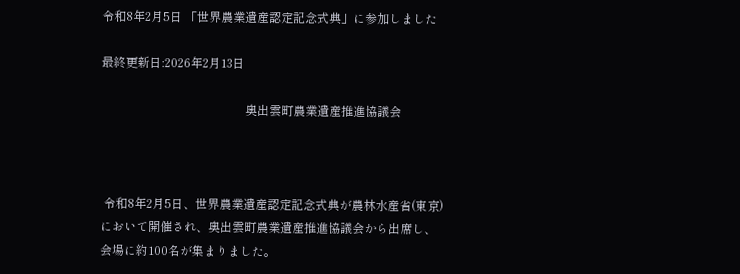令和8年2月5日 「世界農業遺産認定記念式典」に参加しました

最終更新日:2026年2月13日

                                                奥出雲町農業遺産推進協議会



 令和8年2月5日、世界農業遺産認定記念式典が農林水産省(東京)において開催され、奥出雲町農業遺産推進協議会から出席し、会場に約100名が集まりました。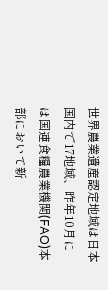世界農業遺産認定地域は日本国内で17地域、昨年10月には国連食糧農業機関(FAO)本部において新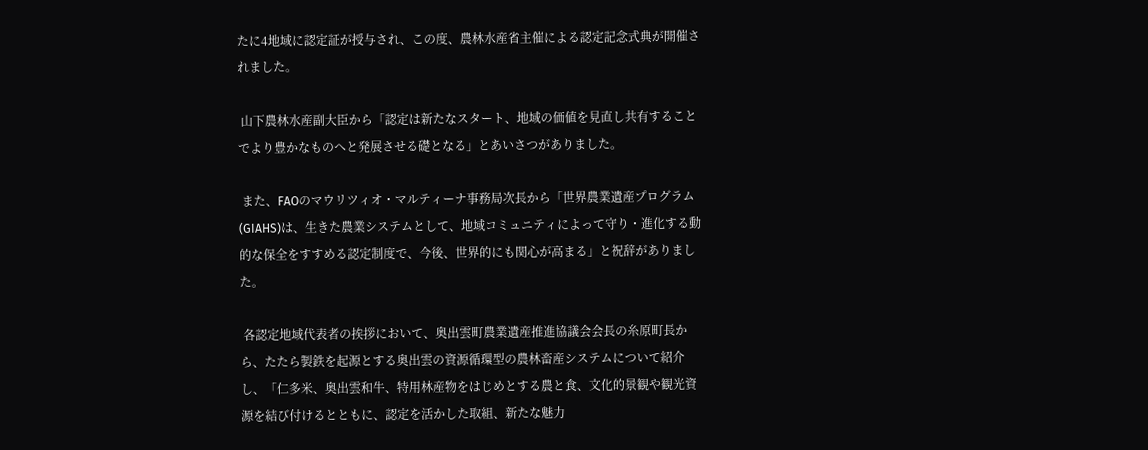たに4地域に認定証が授与され、この度、農林水産省主催による認定記念式典が開催されました。

 山下農林水産副大臣から「認定は新たなスタート、地域の価値を見直し共有することでより豊かなものへと発展させる礎となる」とあいさつがありました。

 また、FAOのマウリツィオ・マルティーナ事務局次長から「世界農業遺産プログラム(GIAHS)は、生きた農業システムとして、地域コミュニティによって守り・進化する動的な保全をすすめる認定制度で、今後、世界的にも関心が高まる」と祝辞がありました。

 各認定地域代表者の挨拶において、奥出雲町農業遺産推進協議会会長の糸原町長から、たたら製鉄を起源とする奥出雲の資源循環型の農林畜産システムについて紹介し、「仁多米、奥出雲和牛、特用林産物をはじめとする農と食、文化的景観や観光資源を結び付けるとともに、認定を活かした取組、新たな魅力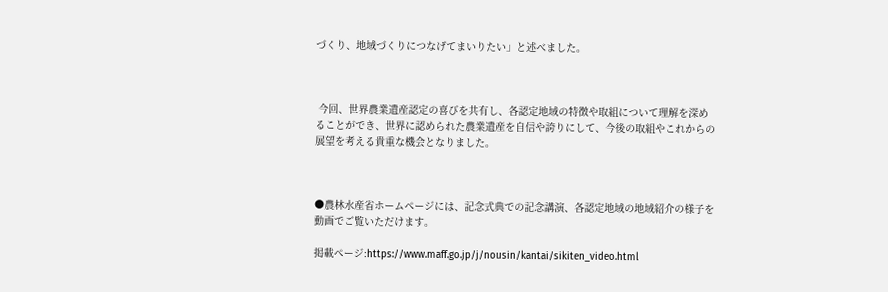づくり、地域づくりにつなげてまいりたい」と述べました。



 今回、世界農業遺産認定の喜びを共有し、各認定地域の特徴や取組について理解を深めることができ、世界に認められた農業遺産を自信や誇りにして、今後の取組やこれからの展望を考える貴重な機会となりました。



●農林水産省ホームページには、記念式典での記念講演、各認定地域の地域紹介の様子を動画でご覧いただけます。

掲載ページ:https://www.maff.go.jp/j/nousin/kantai/sikiten_video.html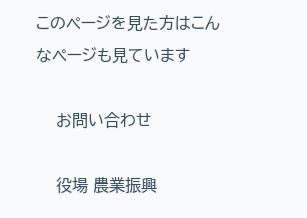このページを見た方はこんなページも見ています

    お問い合わせ

    役場 農業振興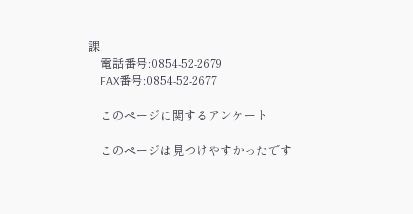課
    電話番号:0854-52-2679
    FAX番号:0854-52-2677

    このページに関するアンケート

    このページは見つけやすかったです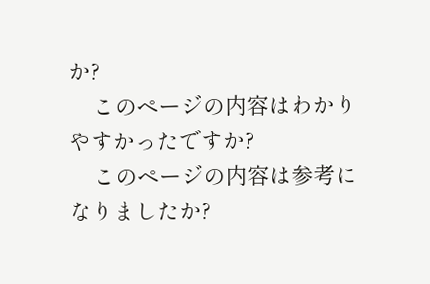か?
    このページの内容はわかりやすかったですか?
    このページの内容は参考になりましたか?